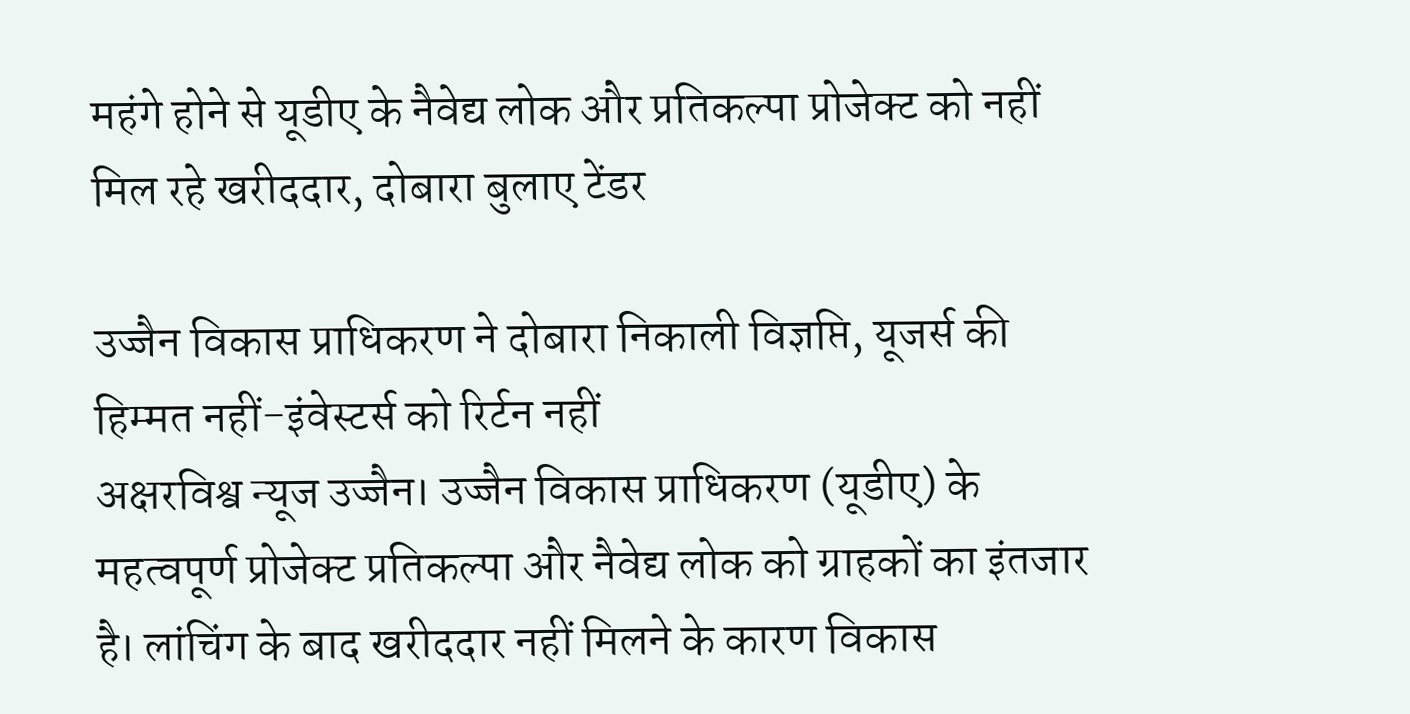महंगे होने से यूडीए के नैवेद्य लोक और प्रतिकल्पा प्रोजेक्ट को नहीं मिल रहे खरीददार, दोबारा बुलाए टेंडर

उज्जैन विकास प्राधिकरण ने दोबारा निकाली विज्ञप्ति, यूजर्स की हिम्मत नहीं-इंवेस्टर्स को रिर्टन नहीं
अक्षरविश्व न्यूज उज्जैन। उज्जैन विकास प्राधिकरण (यूडीए) के महत्वपूर्ण प्रोजेक्ट प्रतिकल्पा और नैवेद्य लोक को ग्राहकों का इंतजार है। लांचिंग के बाद खरीददार नहीं मिलने के कारण विकास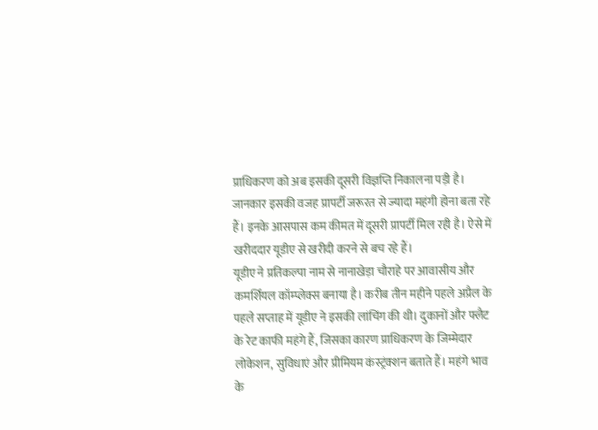प्राधिकरण को अब इसकी दूसरी विज्ञप्ति निकालना पड़ी है। जानकार इसकी वजह प्रापर्टी जरूरत से ज्यादा महंगी होना बता रहे हैं। इनके आसपास कम कीमत में दूसरी प्रापर्टी मिल रही है। ऐसे में खरीददार यूडीए से खरीदी करने से बच रहे हैं।
यूडीए ने प्रतिकल्पा नाम से नानाखेड़ा चौराहे पर आवासीय और कमर्शियल कॉम्प्लेक्स बनाया है। करीब तीन महीने पहले अप्रैल के पहले सप्ताह में यूडीए ने इसकी लांचिंग की थी। दुकानों और फ्लैट के रेट काफी महंगे हैं, जिसका कारण प्राधिकरण के जिम्मेदार लोकेशन, सुविधाएं और प्रीमियम कंस्ट्रंक्शन बताते हैं। महंगे भाव के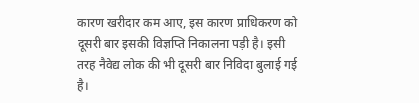कारण खरीदार कम आए, इस कारण प्राधिकरण को दूसरी बार इसकी विज्ञप्ति निकालना पड़ी है। इसी तरह नैवेद्य लोक की भी दूसरी बार निविदा बुलाई गई है।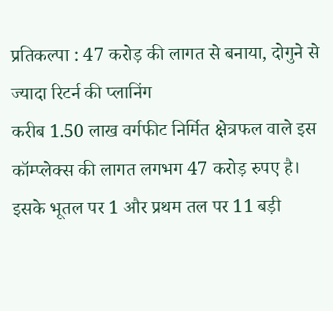प्रतिकल्पा : 47 करोड़ की लागत से बनाया, दोगुने से ज्यादा रिटर्न की प्लानिंग
करीब 1.50 लाख वर्गफीट निर्मित क्षेत्रफल वाले इस कॉम्प्लेक्स की लागत लगभग 47 करोड़ रुपए है। इसके भूतल पर 1 और प्रथम तल पर 11 बड़ी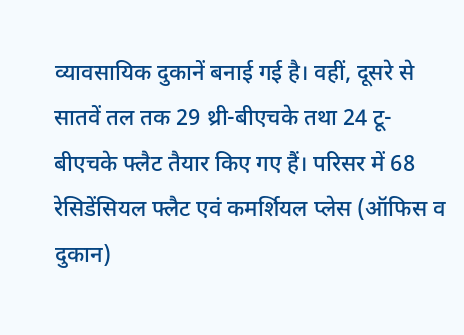व्यावसायिक दुकानें बनाई गई है। वहीं, दूसरे से सातवें तल तक 29 थ्री-बीएचके तथा 24 टू-बीएचके फ्लैट तैयार किए गए हैं। परिसर में 68 रेसिडेंसियल फ्लैट एवं कमर्शियल प्लेस (ऑफिस व दुकान)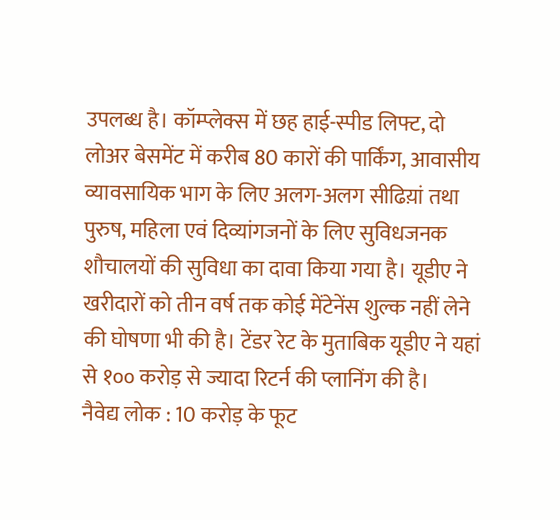उपलब्ध है। कॉम्प्लेक्स में छह हाई-स्पीड लिफ्ट, दो लोअर बेसमेंट में करीब 80 कारों की पार्किंग, आवासीय व्यावसायिक भाग के लिए अलग-अलग सीढिय़ां तथा पुरुष, महिला एवं दिव्यांगजनों के लिए सुविधजनक शौचालयों की सुविधा का दावा किया गया है। यूडीए ने खरीदारों को तीन वर्ष तक कोई मेंटेनेंस शुल्क नहीं लेने की घोषणा भी की है। टेंडर रेट के मुताबिक यूडीए ने यहां से १०० करोड़ से ज्यादा रिटर्न की प्लानिंग की है।
नैवेद्य लोक : 10 करोड़ के फूट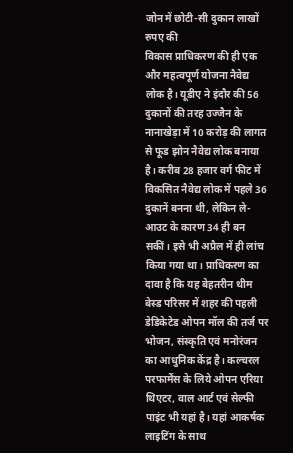जोन में छोटी-सी दुकान लाखों रुपए की
विकास प्राधिकरण की ही एक और महत्वपूर्ण योजना नैवेद्य लोक है। यूडीए ने इंदौर की 56 दुकानों की तरह उज्जैन के नानाखेड़ा में 10 करोड़ की लागत से फूड झोन नैवेद्य लोक बनाया है। करीब 28 हजार वर्ग फीट में विकसित नैवेद्य लोक में पहले 36 दुकानें बनना थी, लेकिन ले-आउट के कारण 34 ही बन सकीं। इसे भी अप्रैल में ही लांच किया गया था। प्राधिकरण का दावा है कि यह बेहतरीन थीम बेस्ड परिसर में शहर की पहली डेडिकेटेड ओपन मॉल की तर्ज पर भोजन, संस्कृति एवं मनोरंजन का आधुनिक केंद्र है। कल्चरल परफार्मेंस के लिये ओपन एरिया थिएटर, वाल आर्ट एवं सेल्फी पाइंट भी यहां है। यहां आकर्षक लाइटिंग के साथ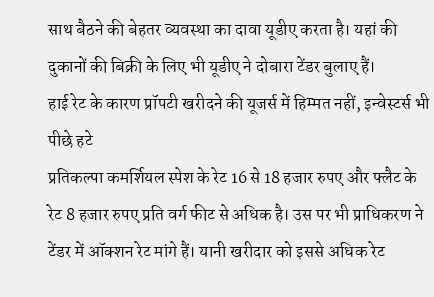साथ बैठने की बेहतर व्यवस्था का दावा यूडीए करता है। यहां की दुकानों की बिक्री के लिए भी यूडीए ने दोबारा टेंडर बुलाए हैं।
हाई रेट के कारण प्रॉपटी खरीदने की यूजर्स में हिम्मत नहीं, इन्वेस्टर्स भी पीछे हटे
प्रतिकल्पा कमर्शियल स्पेश के रेट 16 से 18 हजार रुपए और फ्लैट के रेट 8 हजार रुपए प्रति वर्ग फीट से अधिक है। उस पर भी प्राधिकरण ने टेंडर में ऑक्शन रेट मांगे हैं। यानी खरीदार को इससे अधिक रेट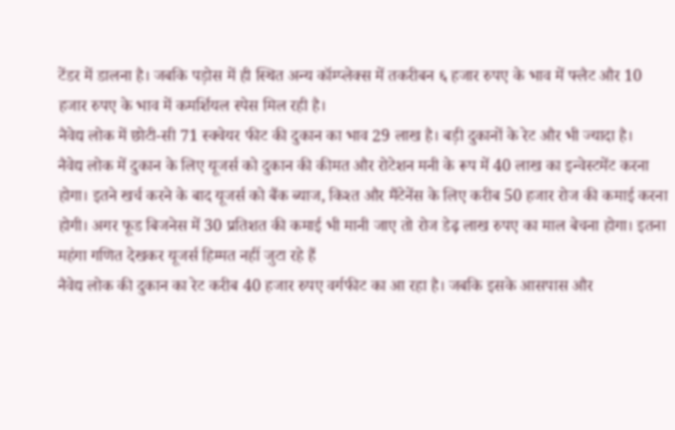टेंडर में डालना है। जबकि पड़ोस में ही स्थित अन्य कॉम्प्लेक्स में तकरीबन ६ हजार रुपए के भाव में फ्लैट और 10 हजार रुपए के भाव में कमर्शियल स्पेस मिल रही है।
नैवेद्य लोक में छोटी-सी 71 स्क्वेयर फीट की दुकान का भाव 29 लाख है। बड़ी दुकानों के रेट और भी ज्यादा है।
नैवेद्य लोक में दुकान के लिए यूजर्स को दुकान की कीमत और रोटेशन मनी के रूप में 40 लाख का इन्वेस्टमेंट करना होगा। इतने खर्च करने के बाद यूजर्स को बैंक ब्याज, किश्त और मैंटेनेंस के लिए करीब 50 हजार रोज की कमाई करना होगी। अगर फूड बिजनेस में 30 प्रतिशत की कमाई भी मानी जाए तो रोज डेढ़ लाख रुपए का माल बेचना होगा। इतना महंगा गणित देखकर यूजर्स हिम्मत नहीं जुटा रहे हैं
नैवेद्य लोक की दुकान का रेट करीब 40 हजार रुपए वर्गफीट का आ रहा है। जबकि इसके आसपास और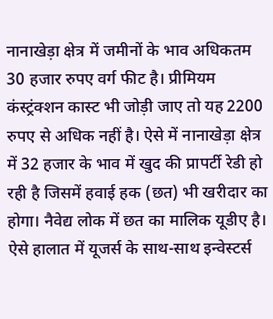नानाखेड़ा क्षेत्र में जमीनों के भाव अधिकतम 30 हजार रुपए वर्ग फीट है। प्रीमियम कंस्ट्रंक्शन कास्ट भी जोड़ी जाए तो यह 2200 रुपए से अधिक नहीं है। ऐसे में नानाखेड़ा क्षेत्र में 32 हजार के भाव में खुद की प्रापर्टी रेडी हो रही है जिसमें हवाई हक (छत) भी खरीदार का होगा। नैवेद्य लोक में छत का मालिक यूडीए है। ऐसे हालात में यूजर्स के साथ-साथ इन्वेस्टर्स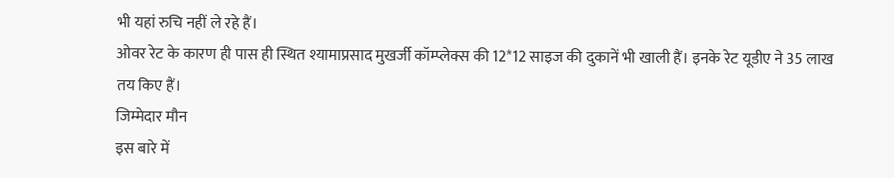भी यहां रुचि नहीं ले रहे हैं।
ओवर रेट के कारण ही पास ही स्थित श्यामाप्रसाद मुखर्जी कॉम्प्लेक्स की 12*12 साइज की दुकानें भी खाली हैं। इनके रेट यूडीए ने 35 लाख तय किए हैं।
जिम्मेदार मौन
इस बारे में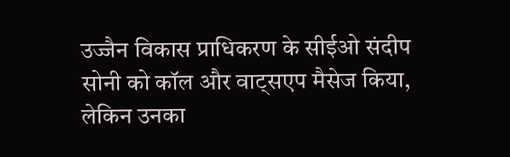उज्जैन विकास प्राधिकरण के सीईओ संदीप सोनी को कॉल और वाट्सएप मैसेज किया, लेकिन उनका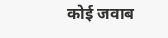कोई जवाब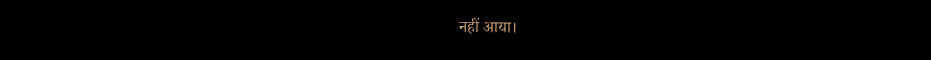नहीं आया।